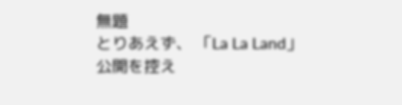無題
とりあえず、 「La La Land」公開を控え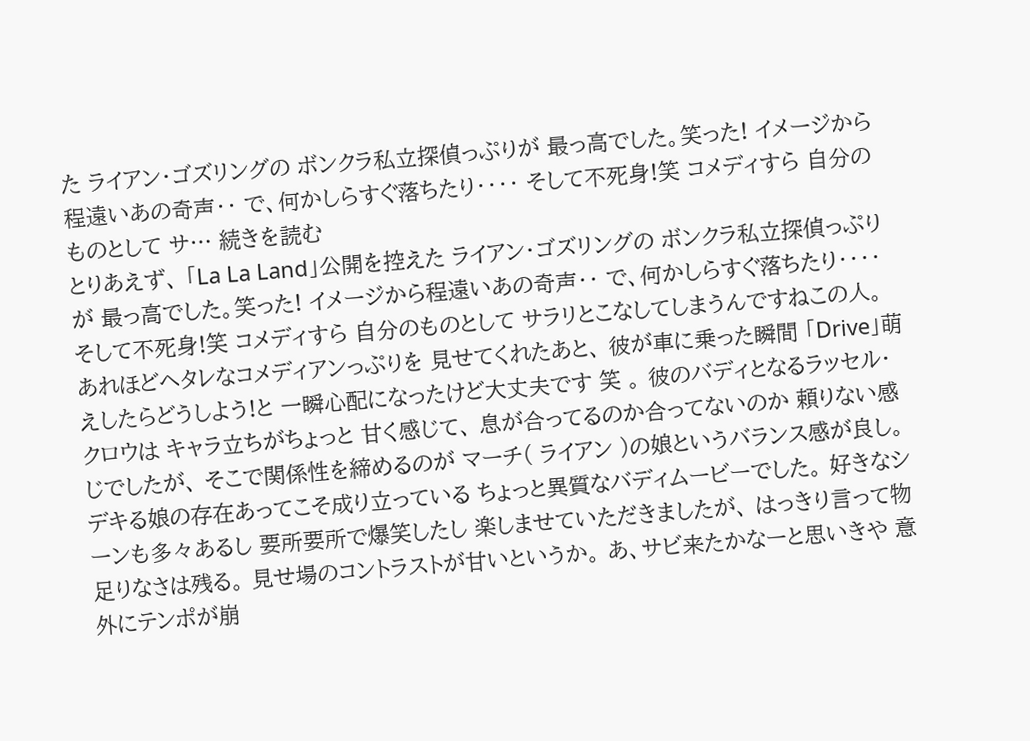た ライアン・ゴズリングの ボンクラ私立探偵っぷりが 最っ高でした。笑った! イメージから程遠いあの奇声‥ で、何かしらすぐ落ちたり‥‥ そして不死身!笑 コメディすら 自分のものとして サ… 続きを読む
とりあえず、 「La La Land」公開を控えた ライアン・ゴズリングの ボンクラ私立探偵っぷりが 最っ高でした。笑った! イメージから程遠いあの奇声‥ で、何かしらすぐ落ちたり‥‥ そして不死身!笑 コメディすら 自分のものとして サラリとこなしてしまうんですねこの人。 あれほどヘタレなコメディアンっぷりを 見せてくれたあと、 彼が車に乗った瞬間 「Drive」萌えしたらどうしよう!と 一瞬心配になったけど大丈夫です 笑 。 彼のバディとなるラッセル・クロウは キャラ立ちがちょっと 甘く感じて、 息が合ってるのか合ってないのか 頼りない感じでしたが、 そこで関係性を締めるのが マーチ( ライアン )の娘というバランス感が良し。 デキる娘の存在あってこそ成り立っている ちょっと異質なバディムービーでした。 好きなシーンも多々あるし 要所要所で爆笑したし 楽しませていただきましたが、 はっきり言って物足りなさは残る。 見せ場のコントラストが甘いというか。 あ、サビ来たかなーと思いきや 意外にテンポが崩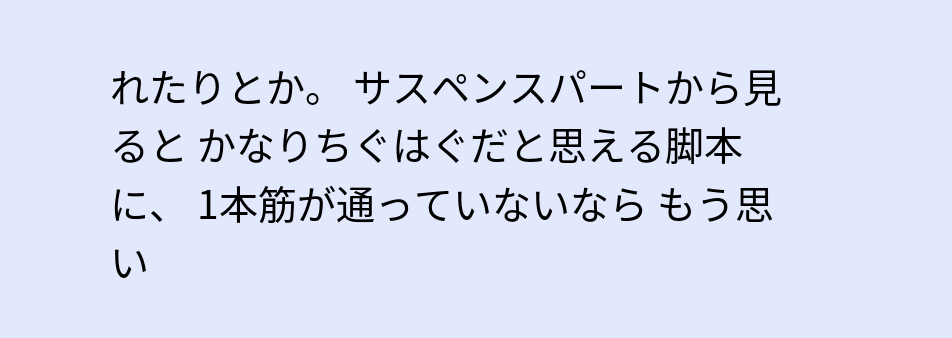れたりとか。 サスペンスパートから見ると かなりちぐはぐだと思える脚本に、 1本筋が通っていないなら もう思い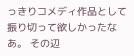っきりコメディ作品として 振り切って欲しかったなあ。 その辺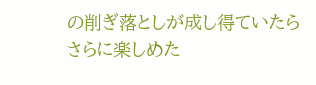の削ぎ落としが成し得ていたら さらに楽しめた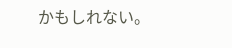かもしれない。